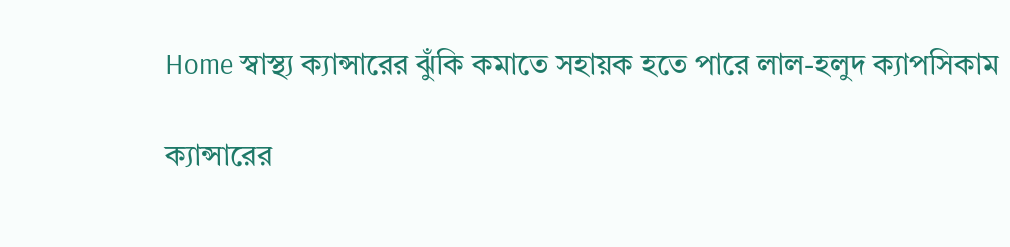Home স্বাস্থ্য ক্যান্সারের ঝুঁকি কমাতে সহায়ক হতে পারে লাল-হলুদ ক্যাপসিকাম

ক্যান্সারের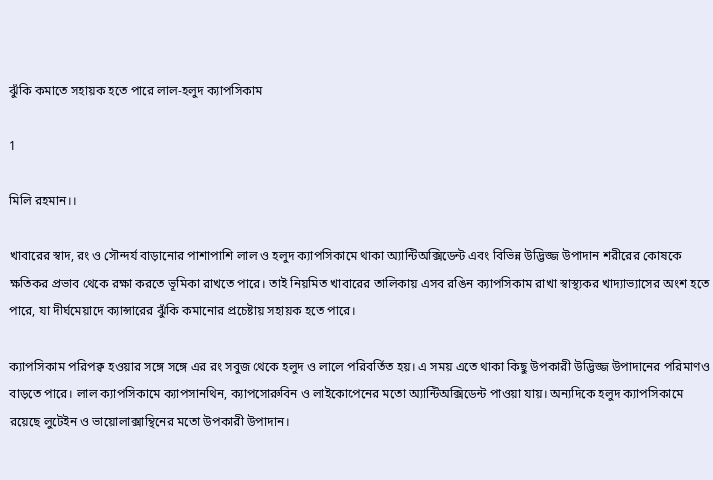ঝুঁকি কমাতে সহায়ক হতে পারে লাল-হলুদ ক্যাপসিকাম

1

মিলি রহমান।।

খাবারের স্বাদ, রং ও সৌন্দর্য বাড়ানোর পাশাপাশি লাল ও হলুদ ক্যাপসিকামে থাকা অ্যান্টিঅক্সিডেন্ট এবং বিভিন্ন উদ্ভিজ্জ উপাদান শরীরের কোষকে ক্ষতিকর প্রভাব থেকে রক্ষা করতে ভূমিকা রাখতে পারে। তাই নিয়মিত খাবারের তালিকায় এসব রঙিন ক্যাপসিকাম রাখা স্বাস্থ্যকর খাদ্যাভ্যাসের অংশ হতে পারে, যা দীর্ঘমেয়াদে ক্যান্সারের ঝুঁকি কমানোর প্রচেষ্টায় সহায়ক হতে পারে।

ক্যাপসিকাম পরিপক্ব হওয়ার সঙ্গে সঙ্গে এর রং সবুজ থেকে হলুদ ও লালে পরিবর্তিত হয়। এ সময় এতে থাকা কিছু উপকারী উদ্ভিজ্জ উপাদানের পরিমাণও বাড়তে পারে। লাল ক্যাপসিকামে ক্যাপসানথিন, ক্যাপসোরুবিন ও লাইকোপেনের মতো অ্যান্টিঅক্সিডেন্ট পাওয়া যায়। অন্যদিকে হলুদ ক্যাপসিকামে রয়েছে লুটেইন ও ভায়োলাক্সান্থিনের মতো উপকারী উপাদান।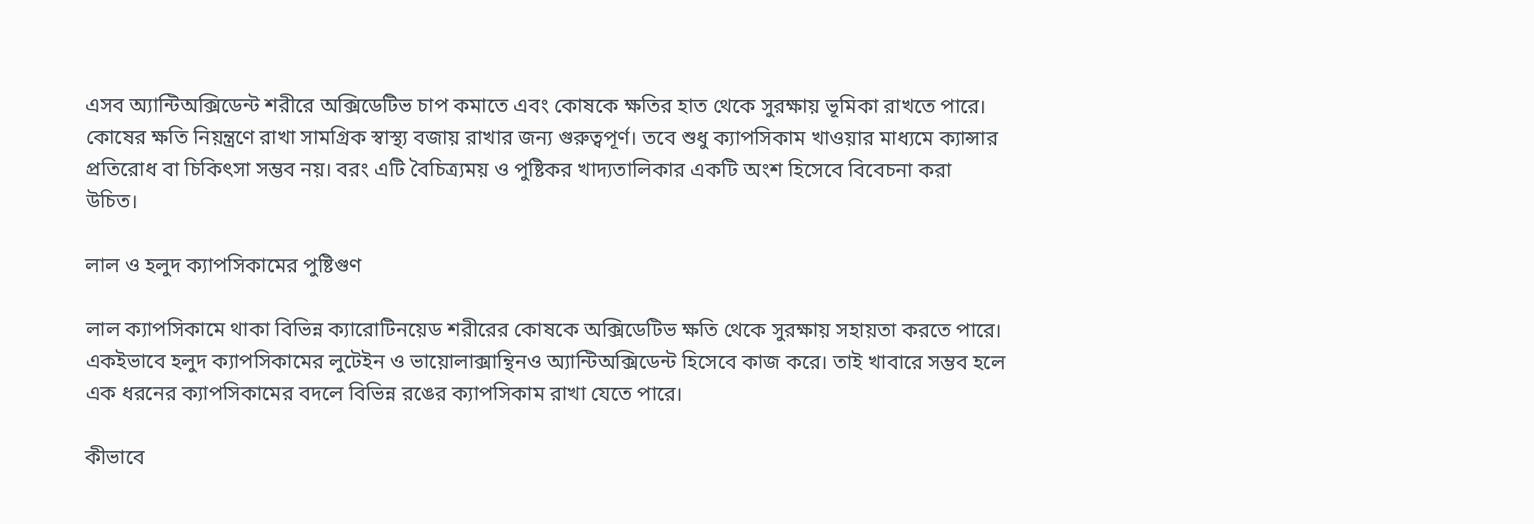এসব অ্যান্টিঅক্সিডেন্ট শরীরে অক্সিডেটিভ চাপ কমাতে এবং কোষকে ক্ষতির হাত থেকে সুরক্ষায় ভূমিকা রাখতে পারে। কোষের ক্ষতি নিয়ন্ত্রণে রাখা সামগ্রিক স্বাস্থ্য বজায় রাখার জন্য গুরুত্বপূর্ণ। তবে শুধু ক্যাপসিকাম খাওয়ার মাধ্যমে ক্যান্সার প্রতিরোধ বা চিকিৎসা সম্ভব নয়। বরং এটি বৈচিত্র্যময় ও পুষ্টিকর খাদ্যতালিকার একটি অংশ হিসেবে বিবেচনা করা উচিত।

লাল ও হলুদ ক্যাপসিকামের পুষ্টিগুণ

লাল ক্যাপসিকামে থাকা বিভিন্ন ক্যারোটিনয়েড শরীরের কোষকে অক্সিডেটিভ ক্ষতি থেকে সুরক্ষায় সহায়তা করতে পারে। একইভাবে হলুদ ক্যাপসিকামের লুটেইন ও ভায়োলাক্সান্থিনও অ্যান্টিঅক্সিডেন্ট হিসেবে কাজ করে। তাই খাবারে সম্ভব হলে এক ধরনের ক্যাপসিকামের বদলে বিভিন্ন রঙের ক্যাপসিকাম রাখা যেতে পারে।

কীভাবে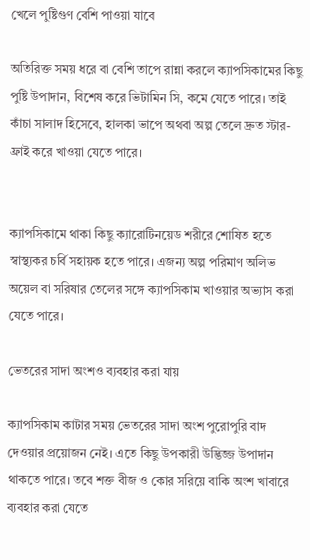খেলে পুষ্টিগুণ বেশি পাওয়া যাবে

অতিরিক্ত সময় ধরে বা বেশি তাপে রান্না করলে ক্যাপসিকামের কিছু পুষ্টি উপাদান, বিশেষ করে ভিটামিন সি, কমে যেতে পারে। তাই কাঁচা সালাদ হিসেবে, হালকা ভাপে অথবা অল্প তেলে দ্রুত স্টার-ফ্রাই করে খাওয়া যেতে পারে।


ক্যাপসিকামে থাকা কিছু ক্যারোটিনয়েড শরীরে শোষিত হতে স্বাস্থ্যকর চর্বি সহায়ক হতে পারে। এজন্য অল্প পরিমাণ অলিভ অয়েল বা সরিষার তেলের সঙ্গে ক্যাপসিকাম খাওয়ার অভ্যাস করা যেতে পারে।

ভেতরের সাদা অংশও ব্যবহার করা যায়

ক্যাপসিকাম কাটার সময় ভেতরের সাদা অংশ পুরোপুরি বাদ দেওয়ার প্রয়োজন নেই। এতে কিছু উপকারী উদ্ভিজ্জ উপাদান থাকতে পারে। তবে শক্ত বীজ ও কোর সরিয়ে বাকি অংশ খাবারে ব্যবহার করা যেতে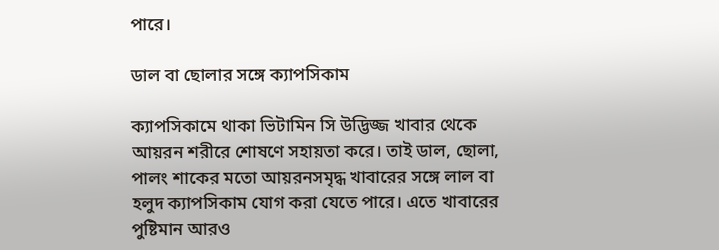পারে।

ডাল বা ছোলার সঙ্গে ক্যাপসিকাম

ক্যাপসিকামে থাকা ভিটামিন সি উদ্ভিজ্জ খাবার থেকে আয়রন শরীরে শোষণে সহায়তা করে। তাই ডাল, ছোলা, পালং শাকের মতো আয়রনসমৃদ্ধ খাবারের সঙ্গে লাল বা হলুদ ক্যাপসিকাম যোগ করা যেতে পারে। এতে খাবারের পুষ্টিমান আরও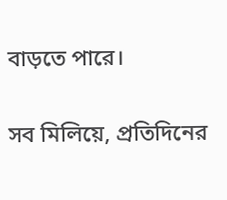বাড়তে পারে।

সব মিলিয়ে, প্রতিদিনের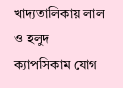খাদ্যতালিকায় লাল ও হলুদ ক্যাপসিকাম যোগ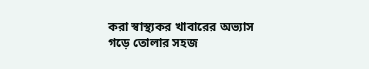করা স্বাস্থ্যকর খাবারের অভ্যাস গড়ে তোলার সহজ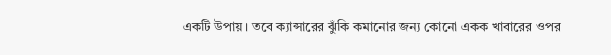একটি উপায়। তবে ক্যান্সারের ঝুঁকি কমানোর জন্য কোনো একক খাবারের ওপর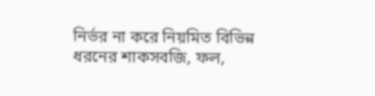নির্ভর না করে নিয়মিত বিভিন্ন ধরনের শাকসবজি, ফল,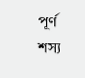পূর্ণ শস্য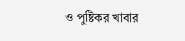ও পুষ্টিকর খাবার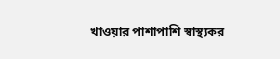খাওয়ার পাশাপাশি স্বাস্থ্যকর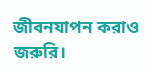জীবনযাপন করাও জরুরি।